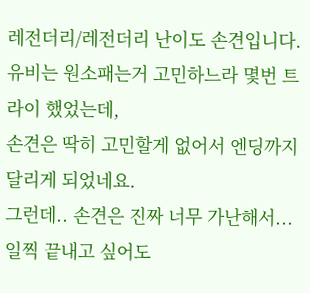레전더리/레전더리 난이도 손견입니다.
유비는 원소패는거 고민하느라 몇번 트라이 했었는데,
손견은 딱히 고민할게 없어서 엔딩까지 달리게 되었네요.
그런데.. 손견은 진짜 너무 가난해서... 일찍 끝내고 싶어도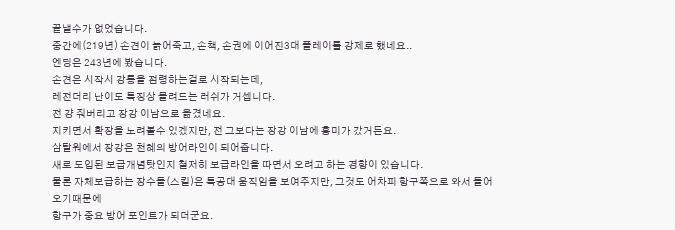끝낼수가 없었습니다.
중간에(219년) 손견이 늙어죽고, 손책, 손권에 이어진3대 플레이를 강제로 했네요..
엔딩은 243년에 봤습니다.
손견은 시작시 강릉을 점령하는걸로 시작되는데,
레전더리 난이도 특징상 몰려드는 러쉬가 거셉니다.
전 걍 줘버리고 장강 이남으로 옮겼네요.
지키면서 확장을 노려볼수 있겠지만, 전 그보다는 장강 이남에 흥미가 갔거든요.
삼탈워에서 장강은 천혜의 방어라인이 되어줍니다.
새로 도입된 보급개념탓인지 철저히 보급라인을 따면서 오려고 하는 경향이 있습니다.
물론 자체보급하는 장수들(스킬)은 특공대 움직임을 보여주지만, 그것도 어차피 항구쪽으로 와서 들어오기때문에
항구가 중요 방어 포인트가 되더군요.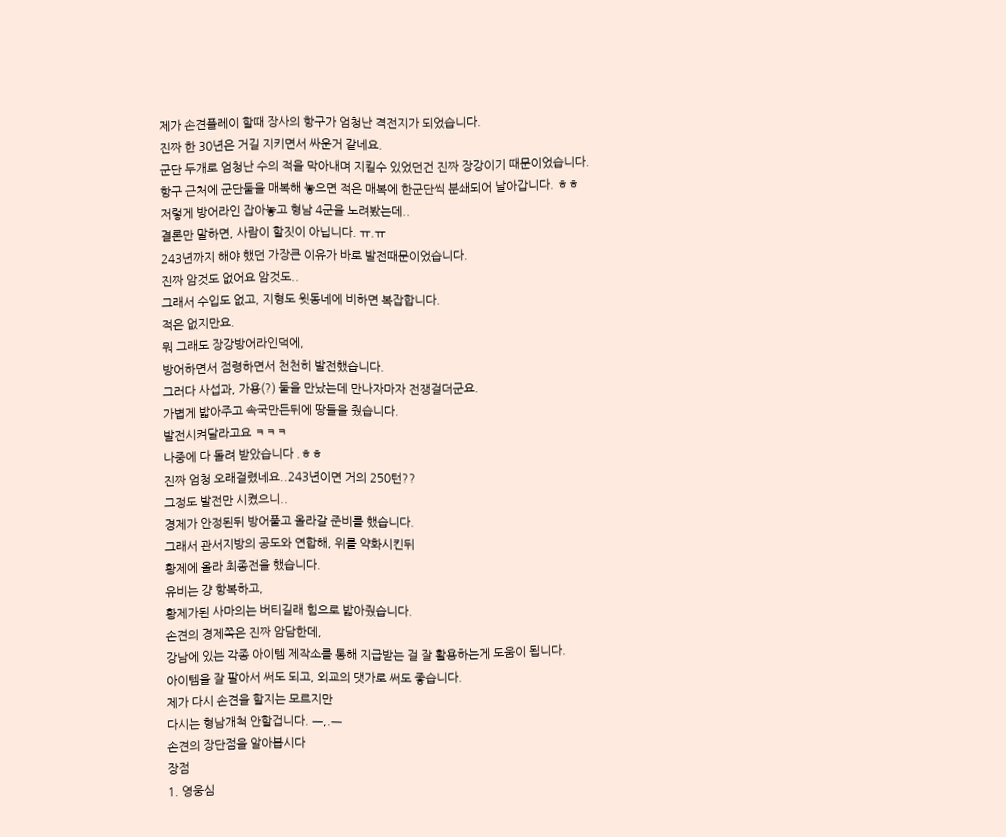제가 손견플레이 할때 장사의 항구가 엄청난 격전지가 되었습니다.
진짜 한 30년은 거길 지키면서 싸운거 같네요.
군단 두개로 엄청난 수의 적을 막아내며 지킬수 있었던건 진짜 장강이기 때문이었습니다.
항구 근처에 군단둘을 매복해 놓으면 적은 매복에 한군단씩 분쇄되어 날아갑니다. ㅎㅎ
저렇게 방어라인 잡아놓고 형남 4군을 노려봤는데..
결론만 말하면, 사람이 할짓이 아닙니다. ㅠ.ㅠ
243년까지 해야 했던 가장큰 이유가 바로 발전때문이었습니다.
진짜 암것도 없어요 암것도..
그래서 수입도 없고, 지형도 윗동네에 비하면 복잡합니다.
적은 없지만요.
뭐 그래도 장강방어라인덕에,
방어하면서 점령하면서 천천히 발전했습니다.
그러다 사섭과, 가용(?) 둘을 만났는데 만나자마자 전쟁걸더군요.
가볍게 밟아주고 속국만든뒤에 땅들을 줬습니다.
발전시켜달라고요 ㅋㅋㅋ
나중에 다 돌려 받았습니다 .ㅎㅎ
진짜 엄청 오래걸렸네요..243년이면 거의 250턴??
그정도 발전만 시켰으니..
경제가 안정된뒤 방어풀고 올라갈 준비를 했습니다.
그래서 관서지방의 공도와 연합해, 위를 약화시킨뒤
황제에 올라 최종전을 했습니다.
유비는 걍 항복하고,
황제가된 사마의는 버티길래 힘으로 밟아줬습니다.
손견의 경제쪽은 진짜 암담한데,
강남에 있는 각종 아이템 제작소를 통해 지급받는 걸 잘 활용하는게 도움이 됩니다.
아이템을 잘 팔아서 써도 되고, 외교의 댓가로 써도 좋습니다.
제가 다시 손견을 할지는 모르지만
다시는 형남개척 안할겁니다. ㅡ,.ㅡ
손견의 장단점을 알아봅시다
장점
1. 영웅심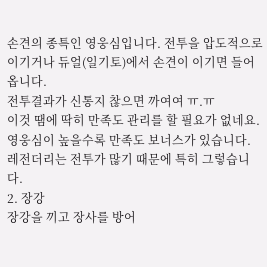손견의 종특인 영웅심입니다. 전투을 압도적으로 이기거나 듀얼(일기토)에서 손견이 이기면 들어옵니다.
전투결과가 신통지 찮으면 까여여 ㅠ.ㅠ
이것 땜에 딱히 만족도 관리를 할 필요가 없네요. 영웅심이 높을수록 만족도 보너스가 있습니다.
레전더리는 전투가 많기 때문에 특히 그렇습니다.
2. 장강
장강을 끼고 장사를 방어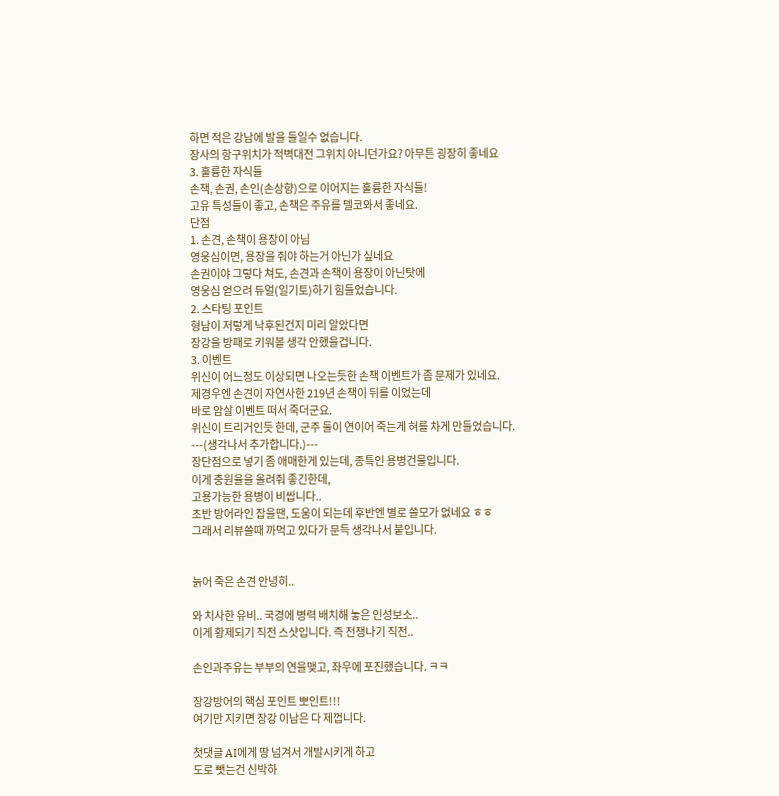하면 적은 강남에 발을 들일수 없습니다.
장사의 항구위치가 적벽대전 그위치 아니던가요? 아무튼 굉장히 좋네요
3. 훌륭한 자식들
손책, 손권, 손인(손상향)으로 이어지는 훌륭한 자식들!
고유 특성들이 좋고, 손책은 주유를 델코와서 좋네요.
단점
1. 손견, 손책이 용장이 아님
영웅심이면, 용장을 줘야 하는거 아닌가 싶네요
손권이야 그렇다 쳐도, 손견과 손책이 용장이 아닌탓에
영웅심 얻으려 듀얼(일기토)하기 힘들었습니다.
2. 스타팅 포인트
형남이 저렇게 낙후된건지 미리 알았다면
장강을 방패로 키워볼 생각 안했을겁니다.
3. 이벤트
위신이 어느정도 이상되면 나오는듯한 손책 이벤트가 좀 문제가 있네요.
제경우엔 손견이 자연사한 219년 손책이 뒤를 이었는데
바로 암살 이벤트 떠서 죽더군요.
위신이 트리거인듯 한데, 군주 둘이 연이어 죽는게 혀를 차게 만들었습니다.
---(생각나서 추가합니다.)---
장단점으로 넣기 좀 애매한게 있는데, 종특인 용병건물입니다.
이게 충원율을 올려줘 좋긴한데,
고용가능한 용병이 비쌉니다..
초반 방어라인 잡을땐, 도움이 되는데 후반엔 별로 쓸모가 없네요 ㅎㅎ
그래서 리뷰쓸때 까먹고 있다가 문득 생각나서 붙입니다.


늙어 죽은 손견 안녕히..

와 치사한 유비.. 국경에 병력 배치해 놓은 인성보소..
이게 황제되기 직전 스샷입니다. 즉 전쟁나기 직전..

손인과주유는 부부의 연을맺고, 좌우에 포진했습니다. ㅋㅋ

장강방어의 핵심 포인트 뽀인트!!!
여기만 지키면 장강 이남은 다 제껍니다.

첫댓글 AI에게 땅 넘겨서 개발시키게 하고
도로 뺏는건 신박하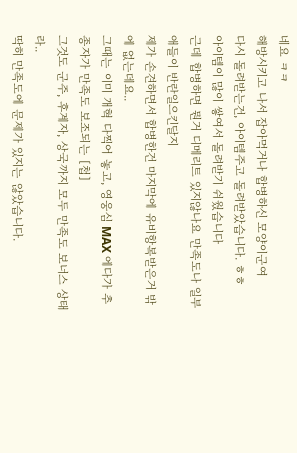네요 ㅋㅋ
해방시키고 나서 잡아먹거나 합병하신 모양이군여
다시 돌려받는건, 아이템주고 돌려받았습니다. ㅎㅎ
아이템이 많이 쌓여서 돌려받기 쉬웠습니다
근데 합병하면 뭔거 디메리트 있지않나요 만족도나 일부 애들이 반란일으킨달지
제가 손견하면서 합병한건 마지막에 유비항복받은거 밖에 없는데요..
그때는 이미 개혁 다찍어 놓고, 영웅심 MAX 에다가 추종자가 만족도 보조되는 [첩]
그것도 군주, 후계자, 상국까지 모두 만족도 보너스 상태라..
딱히 만족도에 문제가 있지는 않았습니다.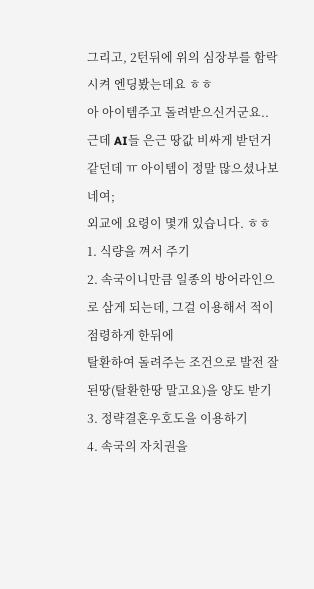그리고, 2턴뒤에 위의 심장부를 함락시켜 엔딩봤는데요 ㅎㅎ
아 아이템주고 돌려받으신거군요..
근데 AI들 은근 땅값 비싸게 받던거
같던데 ㅠ 아이템이 정말 많으셨나보네여;
외교에 요령이 몇개 있습니다. ㅎㅎ
1. 식량을 껴서 주기
2. 속국이니만큼 일종의 방어라인으로 삼게 되는데, 그걸 이용해서 적이 점령하게 한뒤에
탈환하여 돌려주는 조건으로 발전 잘된땅(탈환한땅 말고요)을 양도 받기
3. 정략결혼우호도을 이용하기
4. 속국의 자치권을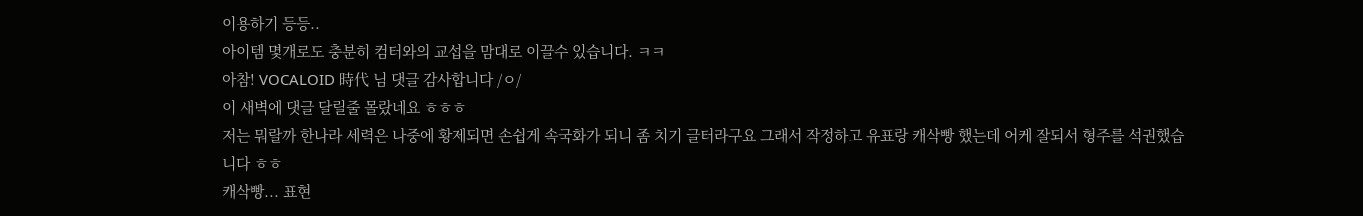이용하기 등등..
아이템 몇개로도 충분히 컴터와의 교섭을 맘대로 이끌수 있습니다. ㅋㅋ
아참! VOCALOID 時代 님 댓글 감사합니다 /ㅇ/
이 새벽에 댓글 달릴줄 몰랐네요 ㅎㅎㅎ
저는 뭐랄까 한나라 세력은 나중에 황제되면 손쉽게 속국화가 되니 좀 치기 글터라구요 그래서 작정하고 유표랑 캐삭빵 했는데 어케 잘되서 형주를 석권했습니다 ㅎㅎ
캐삭빵... 표현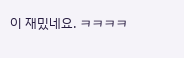이 재밌네요. ㅋㅋㅋㅋ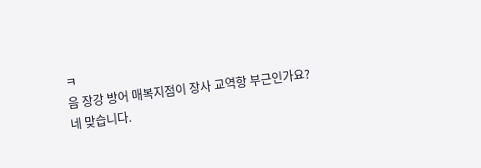ㅋ
음 장강 방어 매복지점이 장사 교역항 부근인가요?
네 맞습니다.